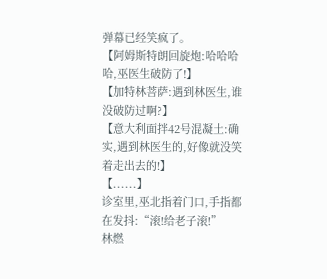弹幕已经笑疯了。
【阿姆斯特朗回旋炮:哈哈哈哈,巫医生破防了!】
【加特林菩萨:遇到林医生,谁没破防过啊?】
【意大利面拌42号混凝土:确实,遇到林医生的,好像就没笑着走出去的!】
【......】
诊室里,巫北指着门口,手指都在发抖:“滚!给老子滚!”
林燃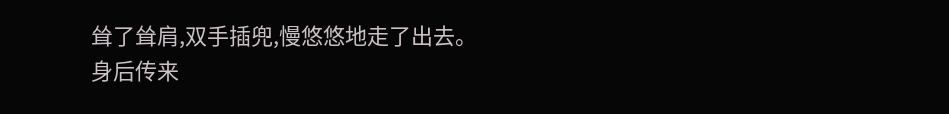耸了耸肩,双手插兜,慢悠悠地走了出去。
身后传来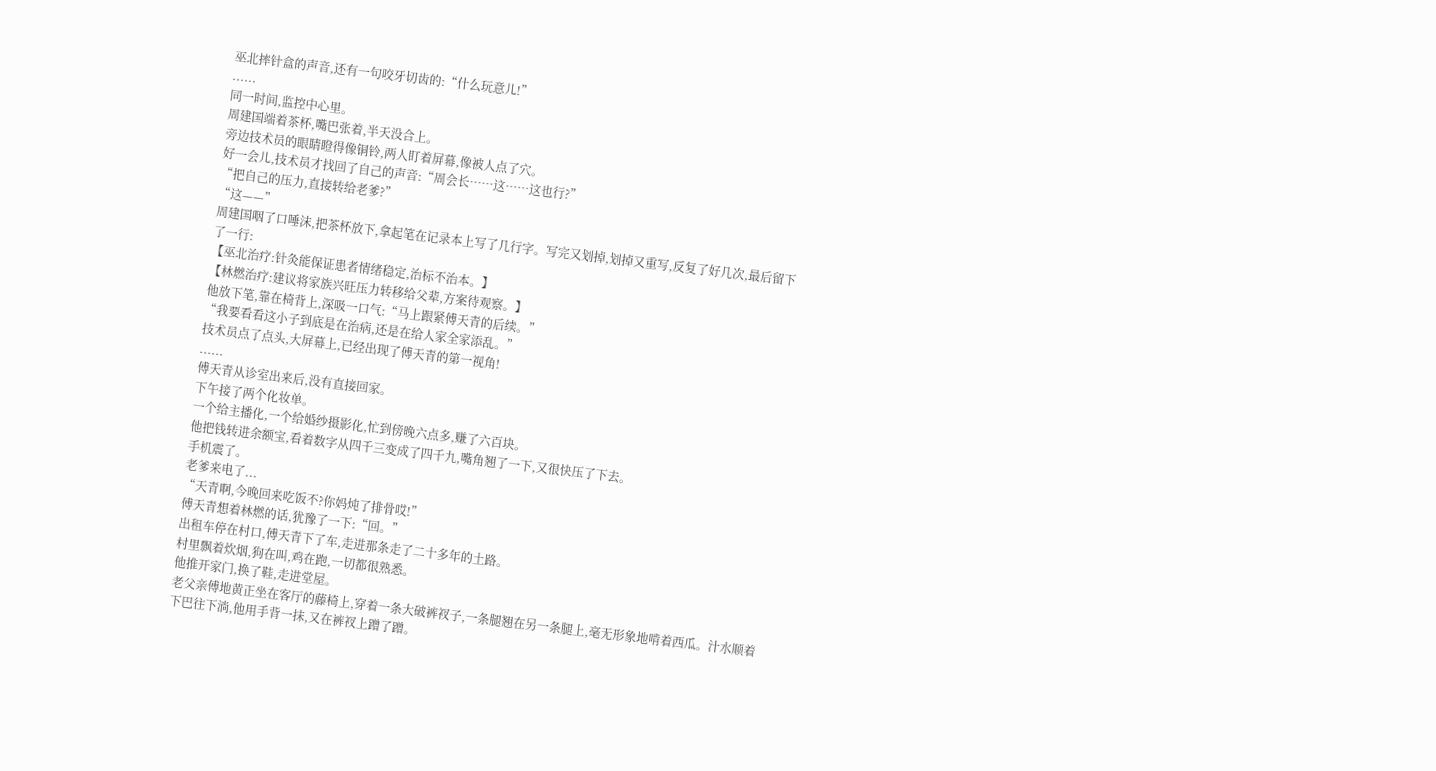巫北摔针盒的声音,还有一句咬牙切齿的:“什么玩意儿!”
......
同一时间,监控中心里。
周建国端着茶杯,嘴巴张着,半天没合上。
旁边技术员的眼睛瞪得像铜铃,两人盯着屏幕,像被人点了穴。
好一会儿,技术员才找回了自己的声音:“周会长……这……这也行?”
“把自己的压力,直接转给老爹?”
“这——”
周建国咽了口唾沫,把茶杯放下,拿起笔在记录本上写了几行字。写完又划掉,划掉又重写,反复了好几次,最后留下了一行:
【巫北治疗:针灸能保证患者情绪稳定,治标不治本。】
【林燃治疗:建议将家族兴旺压力转移给父辈,方案待观察。】
他放下笔,靠在椅背上,深吸一口气:“马上跟紧傅天青的后续。”
“我要看看这小子到底是在治病,还是在给人家全家添乱。”
技术员点了点头,大屏幕上,已经出现了傅天青的第一视角!
......
傅天青从诊室出来后,没有直接回家。
下午接了两个化妆单。
一个给主播化,一个给婚纱摄影化,忙到傍晚六点多,赚了六百块。
他把钱转进余额宝,看着数字从四千三变成了四千九,嘴角翘了一下,又很快压了下去。
手机震了。
老爹来电了...
“天青啊,今晚回来吃饭不?你妈炖了排骨哎!”
傅天青想着林燃的话,犹豫了一下:“回。”
出租车停在村口,傅天青下了车,走进那条走了二十多年的土路。
村里飘着炊烟,狗在叫,鸡在跑,一切都很熟悉。
他推开家门,换了鞋,走进堂屋。
老父亲傅地黄正坐在客厅的藤椅上,穿着一条大破裤衩子,一条腿翘在另一条腿上,毫无形象地啃着西瓜。汁水顺着下巴往下淌,他用手背一抹,又在裤衩上蹭了蹭。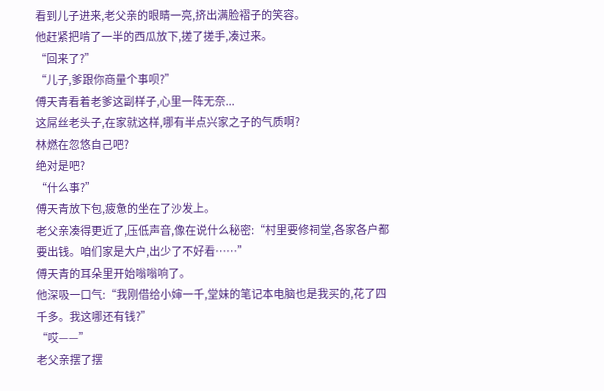看到儿子进来,老父亲的眼睛一亮,挤出满脸褶子的笑容。
他赶紧把啃了一半的西瓜放下,搓了搓手,凑过来。
“回来了?”
“儿子,爹跟你商量个事呗?”
傅天青看着老爹这副样子,心里一阵无奈...
这屌丝老头子,在家就这样,哪有半点兴家之子的气质啊?
林燃在忽悠自己吧?
绝对是吧?
“什么事?”
傅天青放下包,疲惫的坐在了沙发上。
老父亲凑得更近了,压低声音,像在说什么秘密:“村里要修祠堂,各家各户都要出钱。咱们家是大户,出少了不好看……”
傅天青的耳朵里开始嗡嗡响了。
他深吸一口气:“我刚借给小婶一千,堂妹的笔记本电脑也是我买的,花了四千多。我这哪还有钱?”
“哎——”
老父亲摆了摆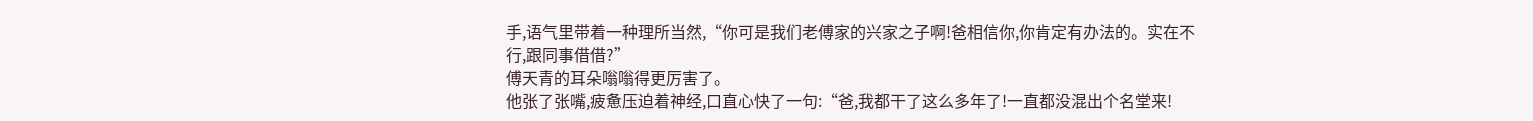手,语气里带着一种理所当然,“你可是我们老傅家的兴家之子啊!爸相信你,你肯定有办法的。实在不行,跟同事借借?”
傅天青的耳朵嗡嗡得更厉害了。
他张了张嘴,疲惫压迫着神经,口直心快了一句:“爸,我都干了这么多年了!一直都没混出个名堂来!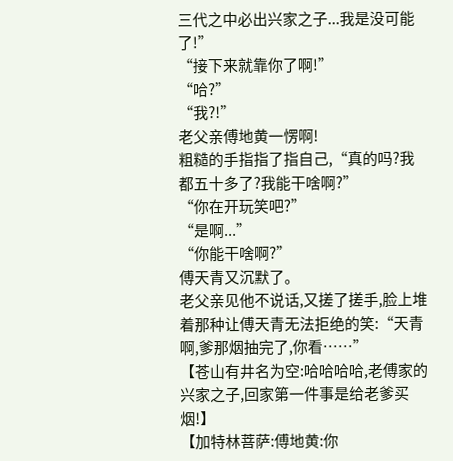三代之中必出兴家之子...我是没可能了!”
“接下来就靠你了啊!”
“哈?”
“我?!”
老父亲傅地黄一愣啊!
粗糙的手指指了指自己,“真的吗?我都五十多了?我能干啥啊?”
“你在开玩笑吧?”
“是啊...”
“你能干啥啊?”
傅天青又沉默了。
老父亲见他不说话,又搓了搓手,脸上堆着那种让傅天青无法拒绝的笑:“天青啊,爹那烟抽完了,你看……”
【苍山有井名为空:哈哈哈哈,老傅家的兴家之子,回家第一件事是给老爹买烟!】
【加特林菩萨:傅地黄:你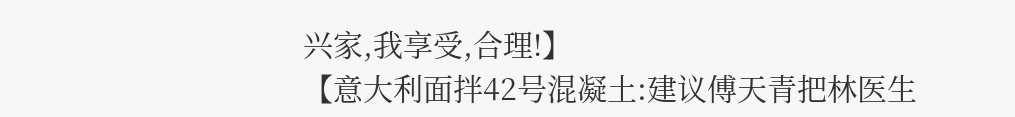兴家,我享受,合理!】
【意大利面拌42号混凝土:建议傅天青把林医生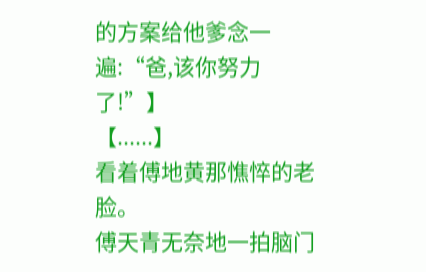的方案给他爹念一遍:“爸,该你努力了!”】
【......】
看着傅地黄那憔悴的老脸。
傅天青无奈地一拍脑门